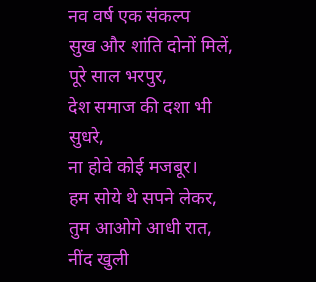नव वर्ष एक संकल्प
सुख और शांति दोनों मिलें,
पूरे साल भरपुर,
देश समाज की दशा भी सुधरे,
ना होवे कोई मजबूर।
हम सोये थे सपने लेकर,
तुम आओगे आधी रात,
नींद खुली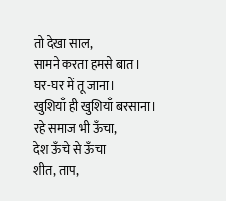तो देखा साल,
सामने करता हमसे बात।
घर-घर में तू जाना।
खुशियाँ ही खुशियाँ बरसाना।
रहे समाज भी ऊँचा,
देश ऊँचे से ऊँचा
शीत, ताप,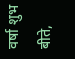वर्षा शुभ बीते,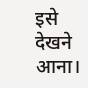इसे देखने आना।